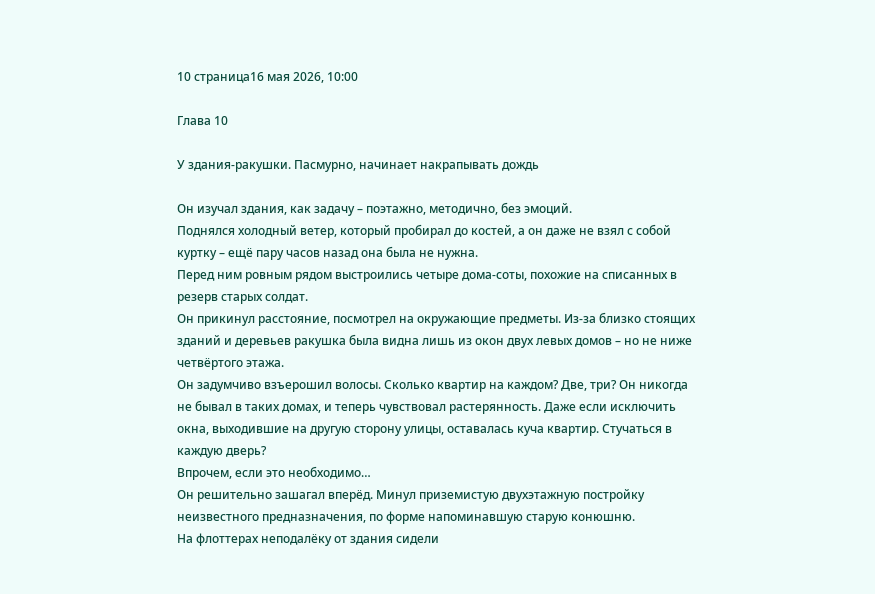10 страница16 мая 2026, 10:00

Глава 10

У здания-ракушки. Пасмурно, начинает накрапывать дождь

Он изучал здания, как задачу – поэтажно, методично, без эмоций.
Поднялся холодный ветер, который пробирал до костей, а он даже не взял с собой куртку – ещё пару часов назад она была не нужна.
Перед ним ровным рядом выстроились четыре дома-соты, похожие на списанных в резерв старых солдат.
Он прикинул расстояние, посмотрел на окружающие предметы. Из-за близко стоящих зданий и деревьев ракушка была видна лишь из окон двух левых домов – но не ниже четвёртого этажа.
Он задумчиво взъерошил волосы. Сколько квартир на каждом? Две, три? Он никогда не бывал в таких домах, и теперь чувствовал растерянность. Даже если исключить окна, выходившие на другую сторону улицы, оставалась куча квартир. Стучаться в каждую дверь?
Впрочем, если это необходимо…
Он решительно зашагал вперёд. Минул приземистую двухэтажную постройку неизвестного предназначения, по форме напоминавшую старую конюшню.
На флоттерах неподалёку от здания сидели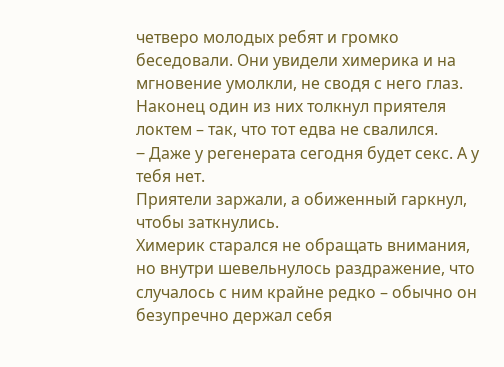четверо молодых ребят и громко беседовали. Они увидели химерика и на мгновение умолкли, не сводя с него глаз. Наконец один из них толкнул приятеля локтем – так, что тот едва не свалился.
‒ Даже у регенерата сегодня будет секс. А у тебя нет.
Приятели заржали, а обиженный гаркнул, чтобы заткнулись.
Химерик старался не обращать внимания, но внутри шевельнулось раздражение, что случалось с ним крайне редко – обычно он безупречно держал себя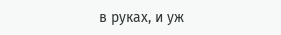в руках, и уж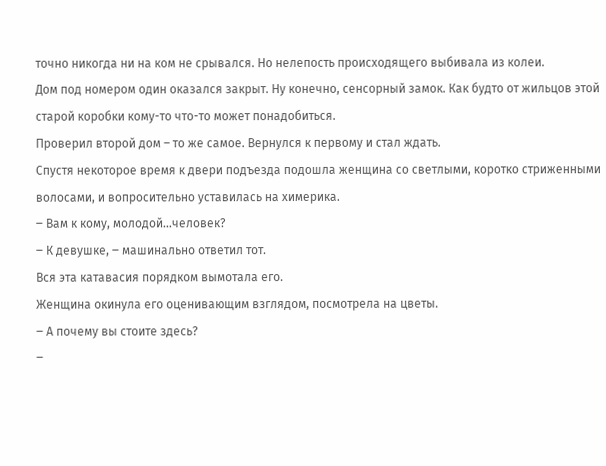точно никогда ни на ком не срывался. Но нелепость происходящего выбивала из колеи.
Дом под номером один оказался закрыт. Ну конечно, сенсорный замок. Как будто от жильцов этой старой коробки кому-то что-то может понадобиться.
Проверил второй дом – то же самое. Вернулся к первому и стал ждать.
Спустя некоторое время к двери подъезда подошла женщина со светлыми, коротко стриженными волосами, и вопросительно уставилась на химерика.
‒ Вам к кому, молодой…человек?
‒ К девушке, ‒ машинально ответил тот.
Вся эта катавасия порядком вымотала его.
Женщина окинула его оценивающим взглядом, посмотрела на цветы.
‒ А почему вы стоите здесь?
‒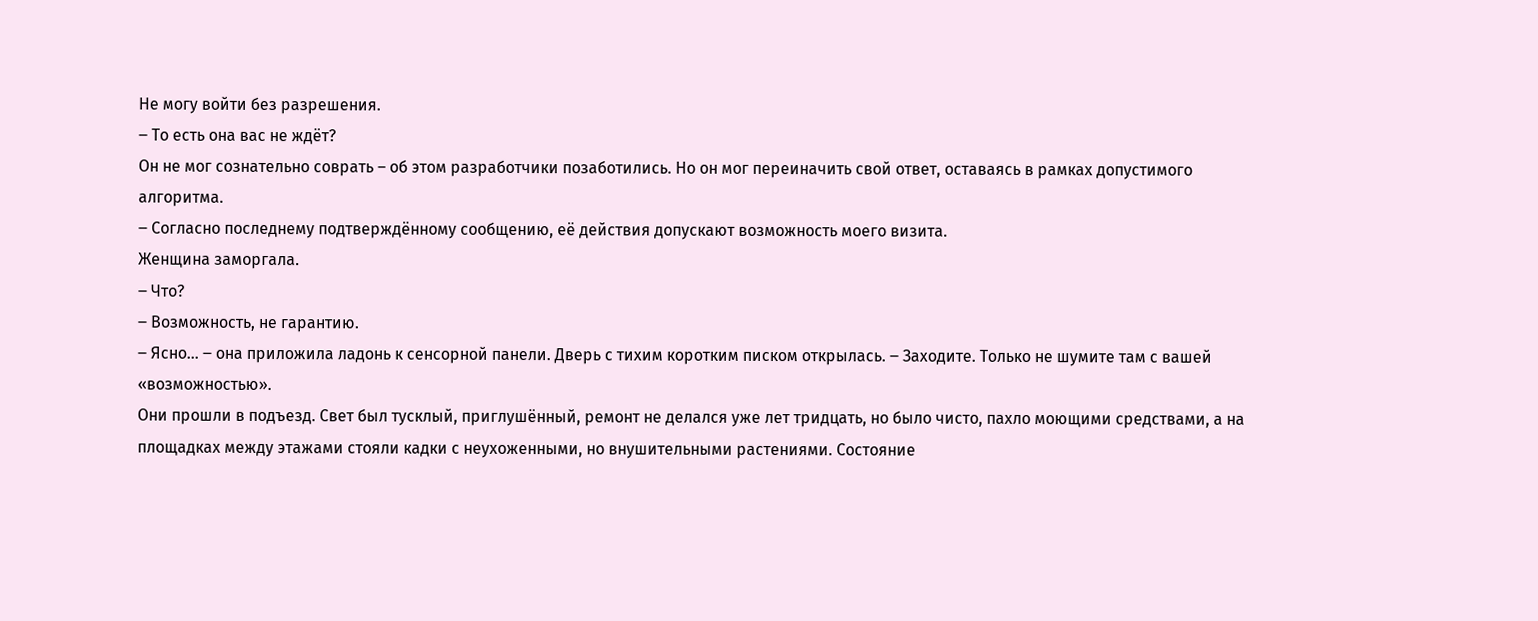Не могу войти без разрешения.
‒ То есть она вас не ждёт?
Он не мог сознательно соврать – об этом разработчики позаботились. Но он мог переиначить свой ответ, оставаясь в рамках допустимого алгоритма.
‒ Согласно последнему подтверждённому сообщению, её действия допускают возможность моего визита.
Женщина заморгала.
‒ Что?
‒ Возможность, не гарантию.
‒ Ясно… ‒ она приложила ладонь к сенсорной панели. Дверь с тихим коротким писком открылась. ‒ Заходите. Только не шумите там с вашей «возможностью».
Они прошли в подъезд. Свет был тусклый, приглушённый, ремонт не делался уже лет тридцать, но было чисто, пахло моющими средствами, а на площадках между этажами стояли кадки с неухоженными, но внушительными растениями. Состояние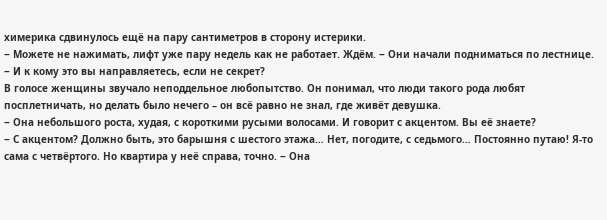химерика сдвинулось ещё на пару сантиметров в сторону истерики.
‒ Можете не нажимать, лифт уже пару недель как не работает. Ждём. ‒ Они начали подниматься по лестнице. ‒ И к кому это вы направляетесь, если не секрет?
В голосе женщины звучало неподдельное любопытство. Он понимал, что люди такого рода любят посплетничать, но делать было нечего – он всё равно не знал, где живёт девушка.
‒ Она небольшого роста, худая, с короткими русыми волосами. И говорит с акцентом. Вы её знаете?
‒ С акцентом? Должно быть, это барышня с шестого этажа… Нет, погодите, с седьмого… Постоянно путаю! Я-то сама с четвёртого. Но квартира у неё справа, точно. ‒ Она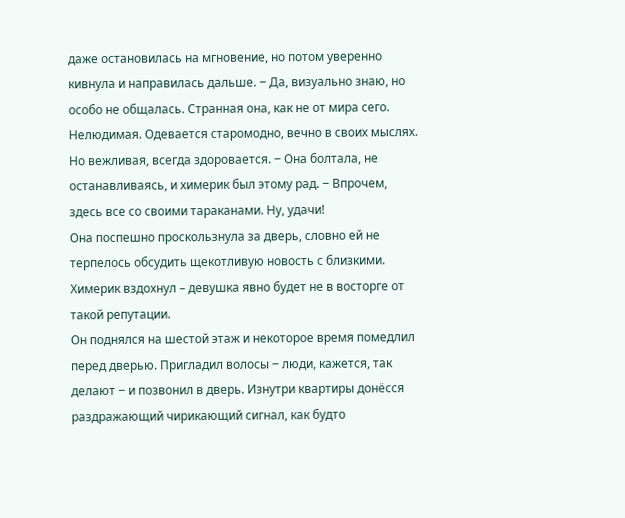даже остановилась на мгновение, но потом уверенно кивнула и направилась дальше. ‒ Да, визуально знаю, но особо не общалась. Странная она, как не от мира сего. Нелюдимая. Одевается старомодно, вечно в своих мыслях. Но вежливая, всегда здоровается. ‒ Она болтала, не останавливаясь, и химерик был этому рад. ‒ Впрочем, здесь все со своими тараканами. Ну, удачи!
Она поспешно проскользнула за дверь, словно ей не терпелось обсудить щекотливую новость с близкими.
Химерик вздохнул – девушка явно будет не в восторге от такой репутации.
Он поднялся на шестой этаж и некоторое время помедлил перед дверью. Пригладил волосы ‒ люди, кажется, так делают ‒ и позвонил в дверь. Изнутри квартиры донёсся раздражающий чирикающий сигнал, как будто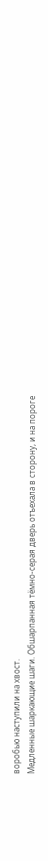воробью наступили на хвост.
Медленные шаркающие шаги. Обшарпанная тёмно-серая дверь отъехала в сторону, и на пороге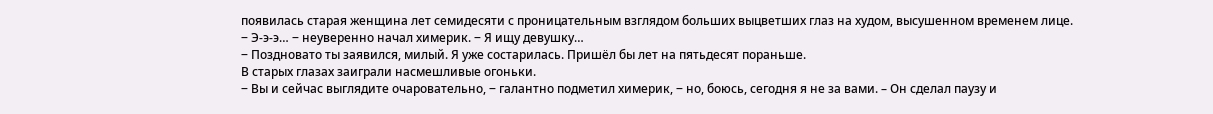появилась старая женщина лет семидесяти с проницательным взглядом больших выцветших глаз на худом, высушенном временем лице.
‒ Э-э-э… ‒ неуверенно начал химерик. ‒ Я ищу девушку…
‒ Поздновато ты заявился, милый. Я уже состарилась. Пришёл бы лет на пятьдесят пораньше.
В старых глазах заиграли насмешливые огоньки.
‒ Вы и сейчас выглядите очаровательно, ‒ галантно подметил химерик, ‒ но, боюсь, сегодня я не за вами. – Он сделал паузу и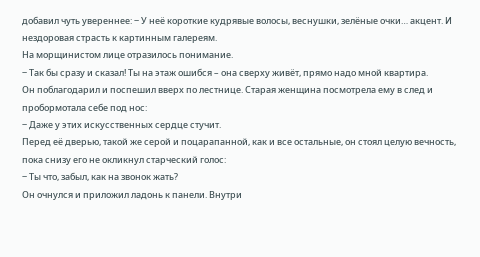добавил чуть увереннее: ‒ У неё короткие кудрявые волосы, веснушки, зелёные очки… акцент. И нездоровая страсть к картинным галереям.
На морщинистом лице отразилось понимание.
‒ Так бы сразу и сказал! Ты на этаж ошибся – она сверху живёт, прямо надо мной квартира.
Он поблагодарил и поспешил вверх по лестнице. Старая женщина посмотрела ему в след и пробормотала себе под нос:
‒ Даже у этих искусственных сердце стучит.
Перед её дверью, такой же серой и поцарапанной, как и все остальные, он стоял целую вечность, пока снизу его не окликнул старческий голос:
‒ Ты что, забыл, как на звонок жать?
Он очнулся и приложил ладонь к панели. Внутри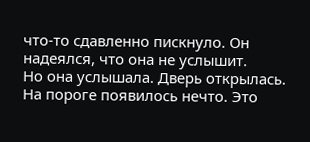что-то сдавленно пискнуло. Он надеялся, что она не услышит.
Но она услышала. Дверь открылась.
На пороге появилось нечто. Это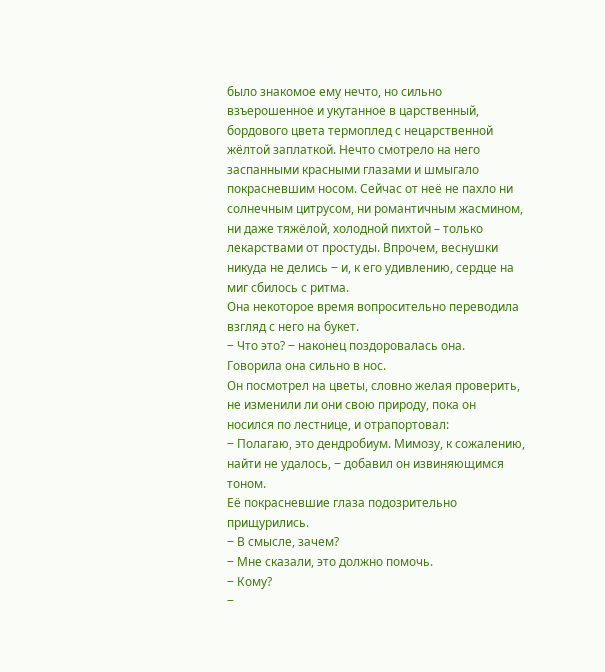было знакомое ему нечто, но сильно взъерошенное и укутанное в царственный, бордового цвета термоплед с нецарственной жёлтой заплаткой. Нечто смотрело на него заспанными красными глазами и шмыгало покрасневшим носом. Сейчас от неё не пахло ни солнечным цитрусом, ни романтичным жасмином, ни даже тяжёлой, холодной пихтой – только лекарствами от простуды. Впрочем, веснушки никуда не делись ‒ и, к его удивлению, сердце на миг сбилось с ритма.
Она некоторое время вопросительно переводила взгляд с него на букет.
‒ Что это? ‒ наконец поздоровалась она.
Говорила она сильно в нос.
Он посмотрел на цветы, словно желая проверить, не изменили ли они свою природу, пока он носился по лестнице, и отрапортовал:
‒ Полагаю, это дендробиум. Мимозу, к сожалению, найти не удалось, ‒ добавил он извиняющимся тоном.
Её покрасневшие глаза подозрительно прищурились.
‒ В смысле, зачем?
‒ Мне сказали, это должно помочь.
‒ Кому?
‒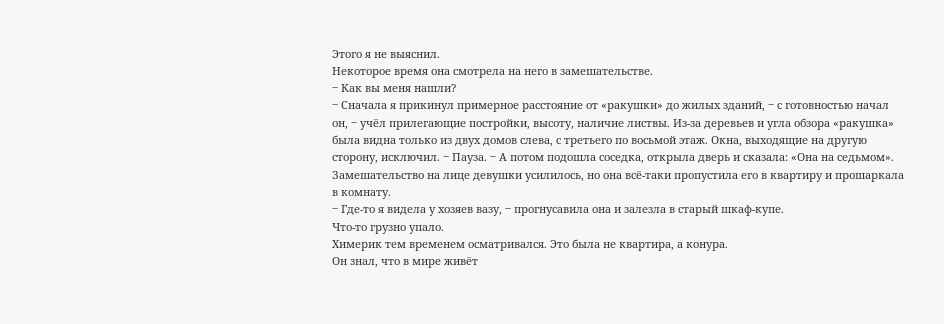Этого я не выяснил.
Некоторое время она смотрела на него в замешательстве.
‒ Как вы меня нашли?
‒ Сначала я прикинул примерное расстояние от «ракушки» до жилых зданий, ‒ с готовностью начал он, ‒ учёл прилегающие постройки, высоту, наличие листвы. Из-за деревьев и угла обзора «ракушка» была видна только из двух домов слева, с третьего по восьмой этаж. Окна, выходящие на другую сторону, исключил. ‒ Пауза. ‒ А потом подошла соседка, открыла дверь и сказала: «Она на седьмом».
Замешательство на лице девушки усилилось, но она всё-таки пропустила его в квартиру и прошаркала в комнату.
‒ Где-то я видела у хозяев вазу, ‒ прогнусавила она и залезла в старый шкаф-купе.
Что-то грузно упало.
Химерик тем временем осматривался. Это была не квартира, а конура.
Он знал, что в мире живёт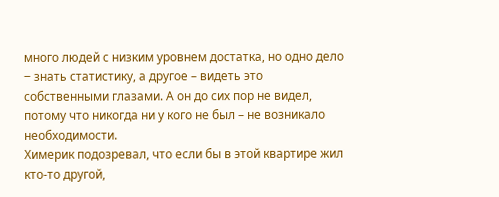много людей с низким уровнем достатка, но одно дело ‒ знать статистику, а другое – видеть это собственными глазами. А он до сих пор не видел, потому что никогда ни у кого не был – не возникало необходимости.
Химерик подозревал, что если бы в этой квартире жил кто-то другой,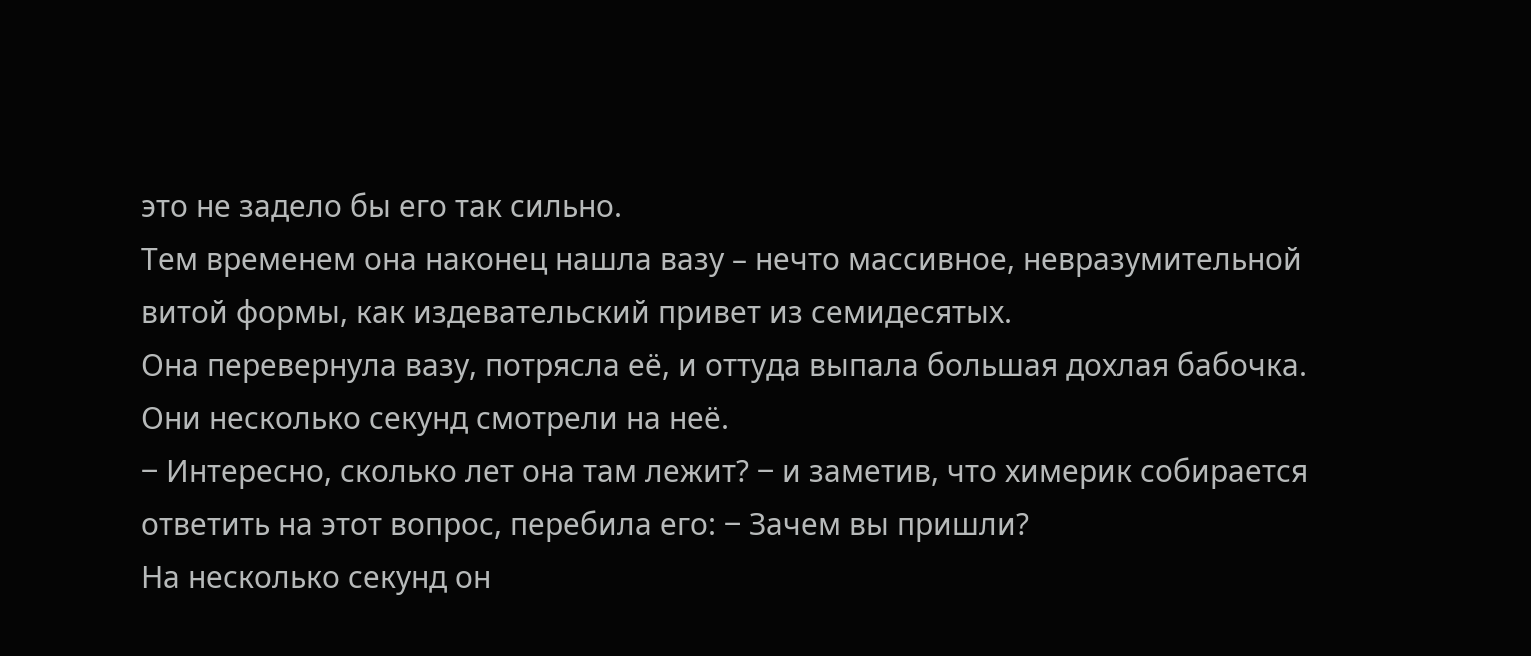это не задело бы его так сильно.
Тем временем она наконец нашла вазу – нечто массивное, невразумительной витой формы, как издевательский привет из семидесятых.
Она перевернула вазу, потрясла её, и оттуда выпала большая дохлая бабочка.
Они несколько секунд смотрели на неё.
‒ Интересно, сколько лет она там лежит? ‒ и заметив, что химерик собирается ответить на этот вопрос, перебила его: ‒ Зачем вы пришли?
На несколько секунд он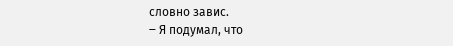словно завис.
‒ Я подумал, что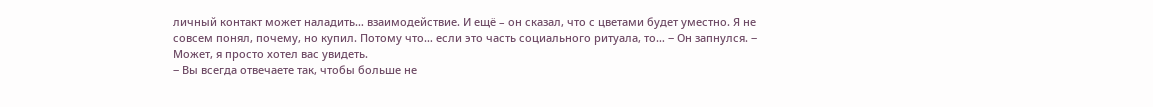личный контакт может наладить… взаимодействие. И ещё – он сказал, что с цветами будет уместно. Я не совсем понял, почему, но купил. Потому что… если это часть социального ритуала, то… ‒ Он запнулся. ‒ Может, я просто хотел вас увидеть.
‒ Вы всегда отвечаете так, чтобы больше не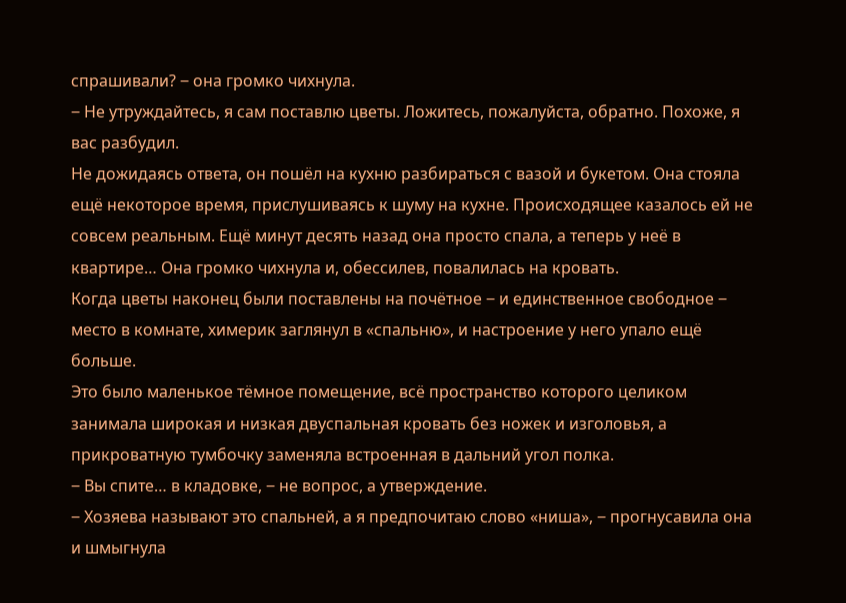спрашивали? ‒ она громко чихнула.
‒ Не утруждайтесь, я сам поставлю цветы. Ложитесь, пожалуйста, обратно. Похоже, я вас разбудил.
Не дожидаясь ответа, он пошёл на кухню разбираться с вазой и букетом. Она стояла ещё некоторое время, прислушиваясь к шуму на кухне. Происходящее казалось ей не совсем реальным. Ещё минут десять назад она просто спала, а теперь у неё в квартире… Она громко чихнула и, обессилев, повалилась на кровать.
Когда цветы наконец были поставлены на почётное ‒ и единственное свободное ‒ место в комнате, химерик заглянул в «спальню», и настроение у него упало ещё больше.
Это было маленькое тёмное помещение, всё пространство которого целиком занимала широкая и низкая двуспальная кровать без ножек и изголовья, а прикроватную тумбочку заменяла встроенная в дальний угол полка.
‒ Вы спите… в кладовке, ‒ не вопрос, а утверждение.
‒ Хозяева называют это спальней, а я предпочитаю слово «ниша», ‒ прогнусавила она и шмыгнула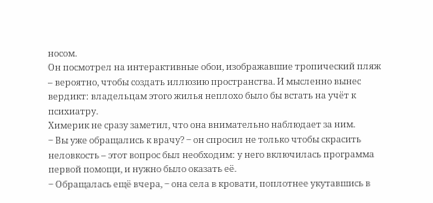носом.
Он посмотрел на интерактивные обои, изображавшие тропический пляж – вероятно, чтобы создать иллюзию пространства. И мысленно вынес вердикт: владельцам этого жилья неплохо было бы встать на учёт к психиатру.
Химерик не сразу заметил, что она внимательно наблюдает за ним.
‒ Вы уже обращались к врачу? ‒ он спросил не только чтобы скрасить неловкость – этот вопрос был необходим: у него включилась программа первой помощи, и нужно было оказать её.
‒ Обращалась ещё вчера, ‒ она села в кровати, поплотнее укутавшись в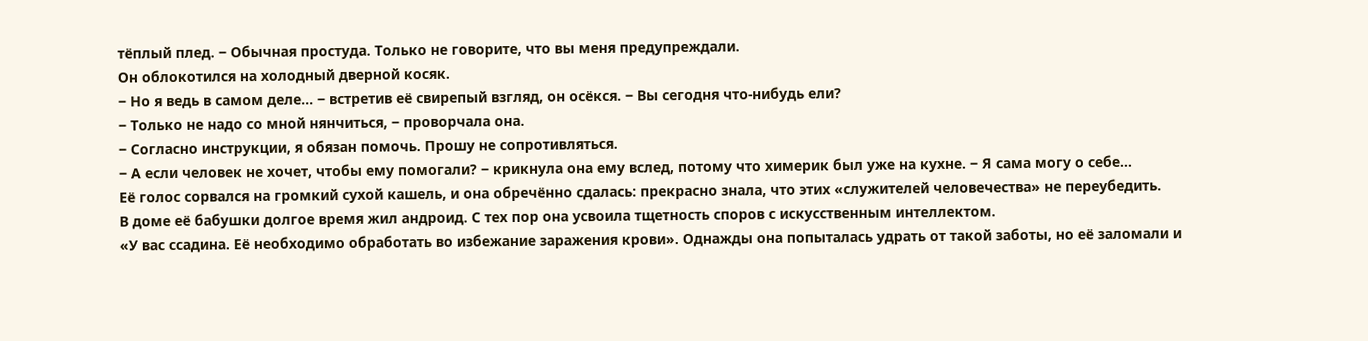тёплый плед. ‒ Обычная простуда. Только не говорите, что вы меня предупреждали.
Он облокотился на холодный дверной косяк.
‒ Но я ведь в самом деле... ‒ встретив её свирепый взгляд, он осёкся. ‒ Вы сегодня что-нибудь ели?
‒ Только не надо со мной нянчиться, ‒ проворчала она.
‒ Согласно инструкции, я обязан помочь. Прошу не сопротивляться.
‒ А если человек не хочет, чтобы ему помогали? ‒ крикнула она ему вслед, потому что химерик был уже на кухне. ‒ Я сама могу о себе…
Её голос сорвался на громкий сухой кашель, и она обречённо сдалась: прекрасно знала, что этих «служителей человечества» не переубедить.
В доме её бабушки долгое время жил андроид. С тех пор она усвоила тщетность споров с искусственным интеллектом.
«У вас ссадина. Её необходимо обработать во избежание заражения крови». Однажды она попыталась удрать от такой заботы, но её заломали и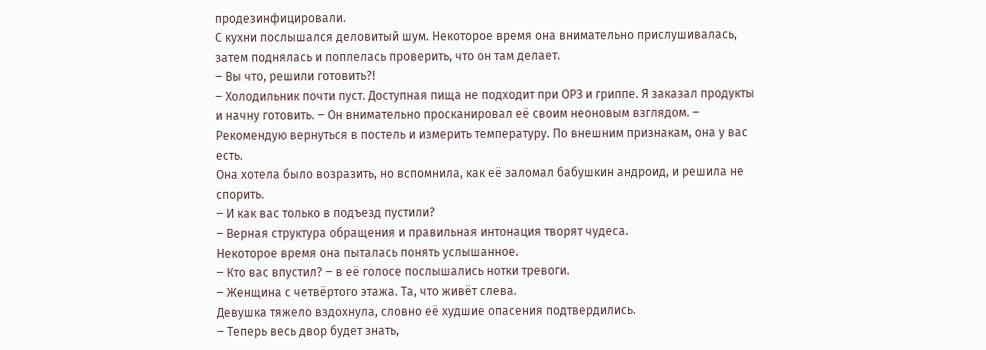продезинфицировали.
С кухни послышался деловитый шум. Некоторое время она внимательно прислушивалась, затем поднялась и поплелась проверить, что он там делает.
‒ Вы что, решили готовить?!
‒ Холодильник почти пуст. Доступная пища не подходит при ОРЗ и гриппе. Я заказал продукты и начну готовить. ‒ Он внимательно просканировал её своим неоновым взглядом. ‒ Рекомендую вернуться в постель и измерить температуру. По внешним признакам, она у вас есть.
Она хотела было возразить, но вспомнила, как её заломал бабушкин андроид, и решила не спорить.
‒ И как вас только в подъезд пустили?
‒ Верная структура обращения и правильная интонация творят чудеса.
Некоторое время она пыталась понять услышанное.
‒ Кто вас впустил? ‒ в её голосе послышались нотки тревоги.
‒ Женщина с четвёртого этажа. Та, что живёт слева.
Девушка тяжело вздохнула, словно её худшие опасения подтвердились.
‒ Теперь весь двор будет знать,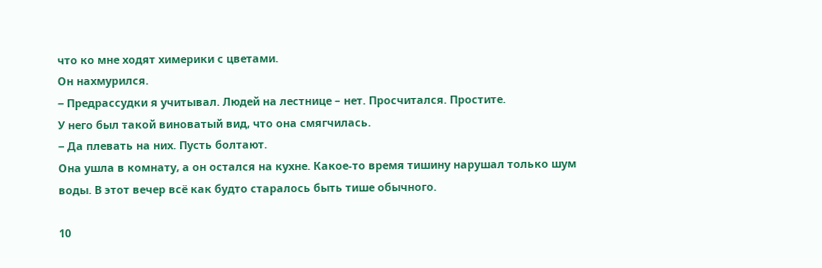что ко мне ходят химерики с цветами.
Он нахмурился.
‒ Предрассудки я учитывал. Людей на лестнице – нет. Просчитался. Простите.
У него был такой виноватый вид, что она смягчилась.
‒ Да плевать на них. Пусть болтают.
Она ушла в комнату, а он остался на кухне. Какое-то время тишину нарушал только шум воды. В этот вечер всё как будто старалось быть тише обычного.

10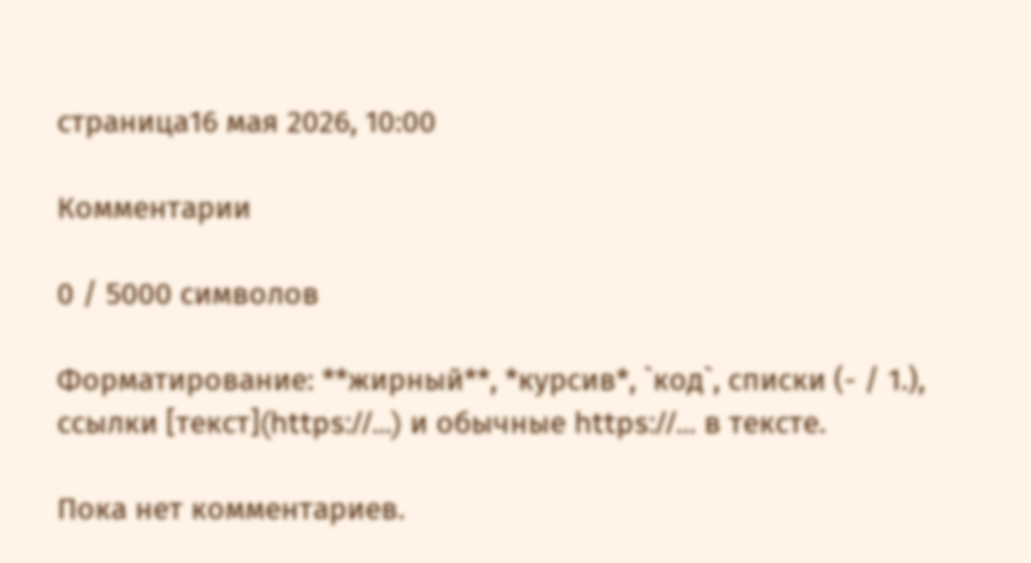страница16 мая 2026, 10:00

Комментарии

0 / 5000 символов

Форматирование: **жирный**, *курсив*, `код`, списки (- / 1.), ссылки [текст](https://…) и обычные https://… в тексте.

Пока нет комментариев.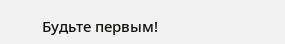Будьте первым!